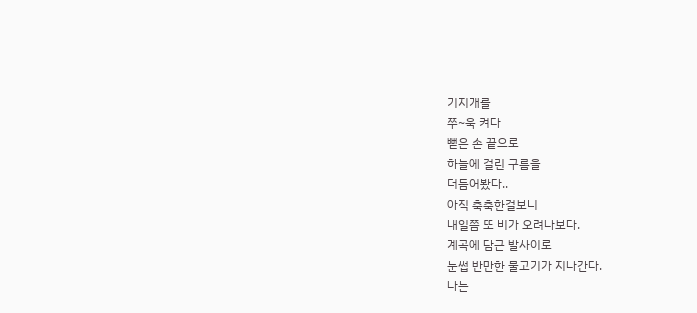기지개를
쭈~욱 켜다
뻗은 손 끝으로
하늘에 걸린 구름을
더듬어봤다..
아직 축축한걸보니
내일쯤 또 비가 오려나보다.
계곡에 담근 발사이로
눈썹 반만한 물고기가 지나간다.
나는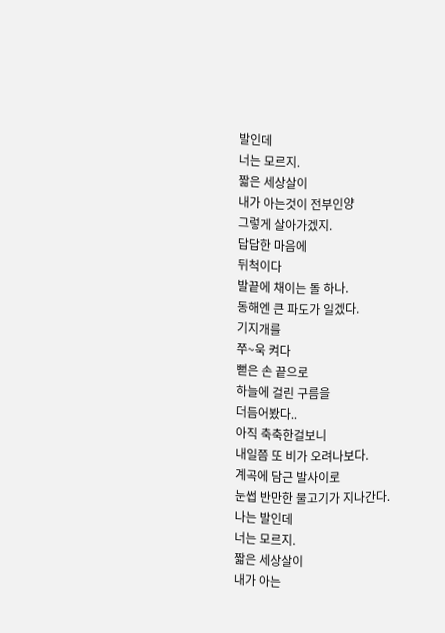발인데
너는 모르지.
짧은 세상살이
내가 아는것이 전부인양
그렇게 살아가겠지.
답답한 마음에
뒤척이다
발끝에 채이는 돌 하나.
동해엔 큰 파도가 일겠다.
기지개를
쭈~욱 켜다
뻗은 손 끝으로
하늘에 걸린 구름을
더듬어봤다..
아직 축축한걸보니
내일쯤 또 비가 오려나보다.
계곡에 담근 발사이로
눈썹 반만한 물고기가 지나간다.
나는 발인데
너는 모르지.
짧은 세상살이
내가 아는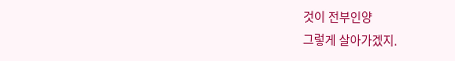것이 전부인양
그렇게 살아가겠지.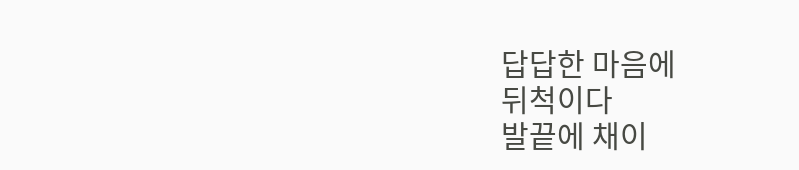답답한 마음에
뒤척이다
발끝에 채이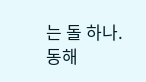는 돌 하나.
동해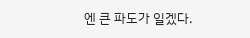엔 큰 파도가 일겠다.